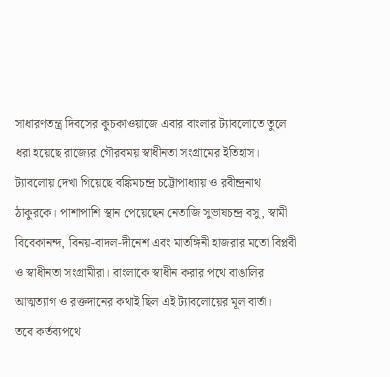সাধারণতন্ত্র দিবসের কুচকাওয়াজে এবার বাংলার ট্যাবলোতে তুলে ধরা হয়েছে রাজ্যের গৌরবময় স্বাধীনতা সংগ্রামের ইতিহাস। ট্যাবলোয় দেখা গিয়েছে বঙ্কিমচন্দ্র চট্টোপাধ্যায় ও রবীন্দ্রনাথ ঠাকুরকে। পাশাপাশি স্থান পেয়েছেন নেতাজি সুভাষচন্দ্র বসু, স্বামী বিবেকানন্দ, বিনয়-বাদল-দীনেশ এবং মাতঙ্গিনী হাজরার মতো বিপ্লবী ও স্বাধীনতা সংগ্রামীরা। বাংলাকে স্বাধীন করার পথে বাঙালির আত্মত্যাগ ও রক্তদানের কথাই ছিল এই ট্যাবলোয়ের মূল বার্তা।
তবে কর্তব্যপথে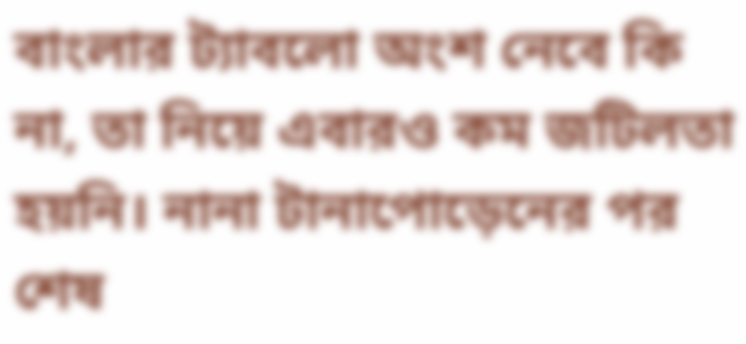বাংলার ট্যাবলো অংশ নেবে কি না, তা নিয়ে এবারও কম জটিলতা হয়নি। নানা টানাপোড়েনের পর শেষ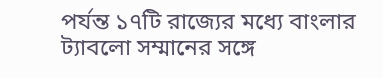পর্যন্ত ১৭টি রাজ্যের মধ্যে বাংলার ট্যাবলো সম্মানের সঙ্গে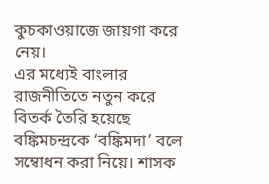কুচকাওয়াজে জায়গা করে নেয়।
এর মধ্যেই বাংলার রাজনীতিতে নতুন করে বিতর্ক তৈরি হয়েছে বঙ্কিমচন্দ্রকে ‘বঙ্কিমদা’ বলে সম্বোধন করা নিয়ে। শাসক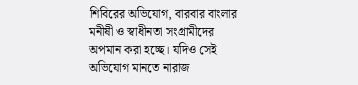শিবিরের অভিযোগ, বারবার বাংলার মনীষী ও স্বাধীনতা সংগ্রামীদের অপমান করা হচ্ছে। যদিও সেই অভিযোগ মানতে নারাজ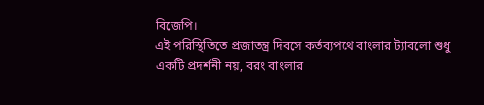বিজেপি।
এই পরিস্থিতিতে প্রজাতন্ত্র দিবসে কর্তব্যপথে বাংলার ট্যাবলো শুধু একটি প্রদর্শনী নয়, বরং বাংলার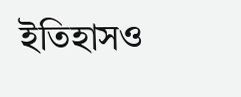ইতিহাসও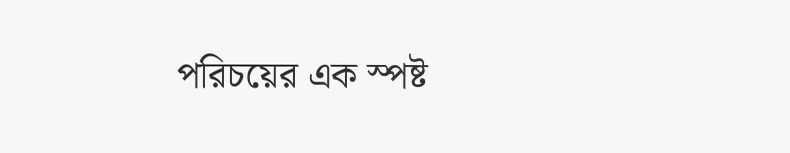পরিচয়ের এক স্পষ্ট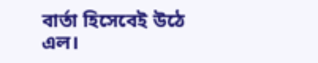বার্তা হিসেবেই উঠে এল।